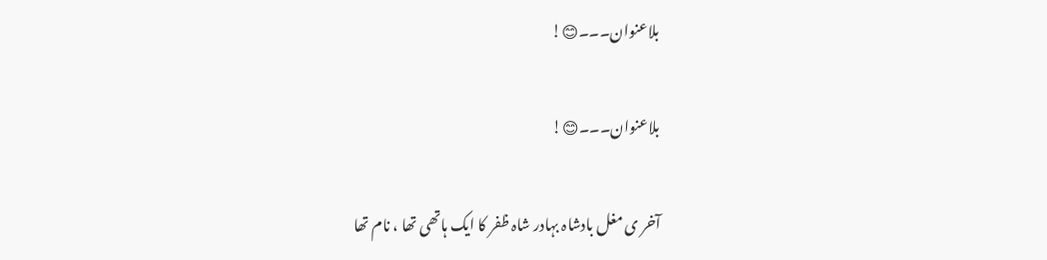بلاعنوان۔۔۔😊!

بلاعنوان۔۔۔😊!

آخر ی مغل بادشاہ بہادر شاہ ظفر کا ایک ہاتھی تھا ، نام تھا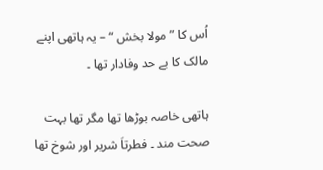اُس کا ” مولا بخش “ – یہ ہاتھی اپنے مالک کا بے حد وفادار تھا ۔

ہاتھی خاصہ بوڑھا تھا مگر تھا بہت صحت مند ۔ فطرتاَ شریر اور شوخ تھا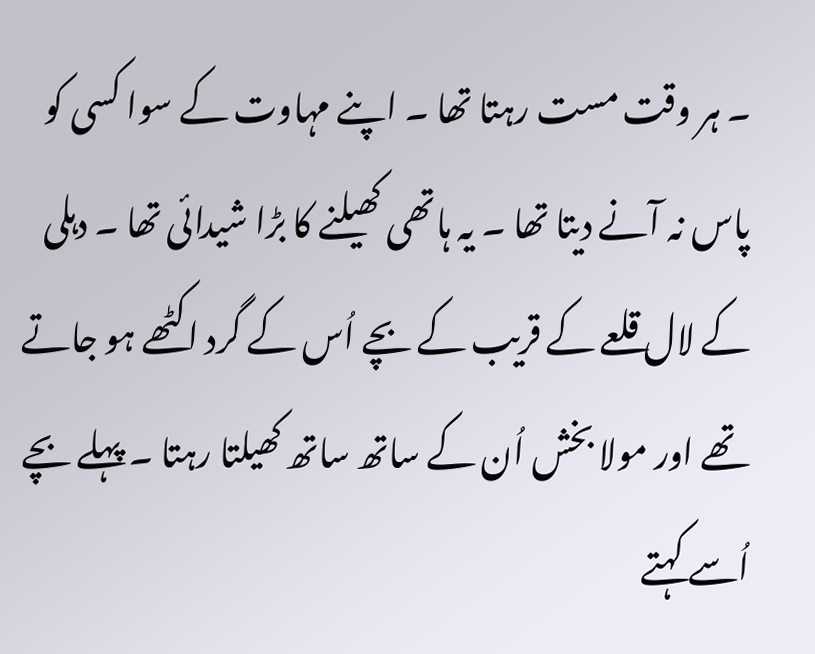۔ ہر وقت مست رہتا تھا ۔ اپنے مہاوت کے سوا کسی کو پاس نہ آنے دیتا تھا ۔ یہ ہاتھی کھیلنے کا بڑا شیدائی تھا ۔ دہلی کے لال قلعے کے قریب کے بچے اُس کے گرد اکٹھے ہو جاتے تھے اور مولا بخش اُن کے ساتھ ساتھ کھیلتا رہتا ۔ پہلے بچے اُسے کہتے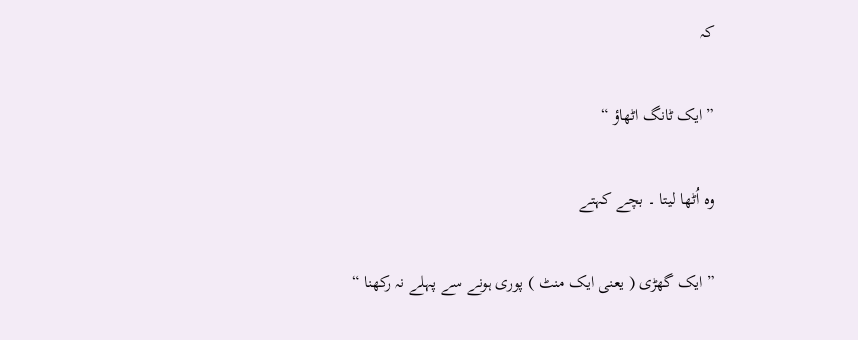کہ

” ایک ٹانگ اٹھاؤ “

وہ اُٹھا لیتا ۔ بچے کہتے

” ایک گھڑی ( یعنی ایک منٹ ) پوری ہونے سے پہلے نہ رکھنا “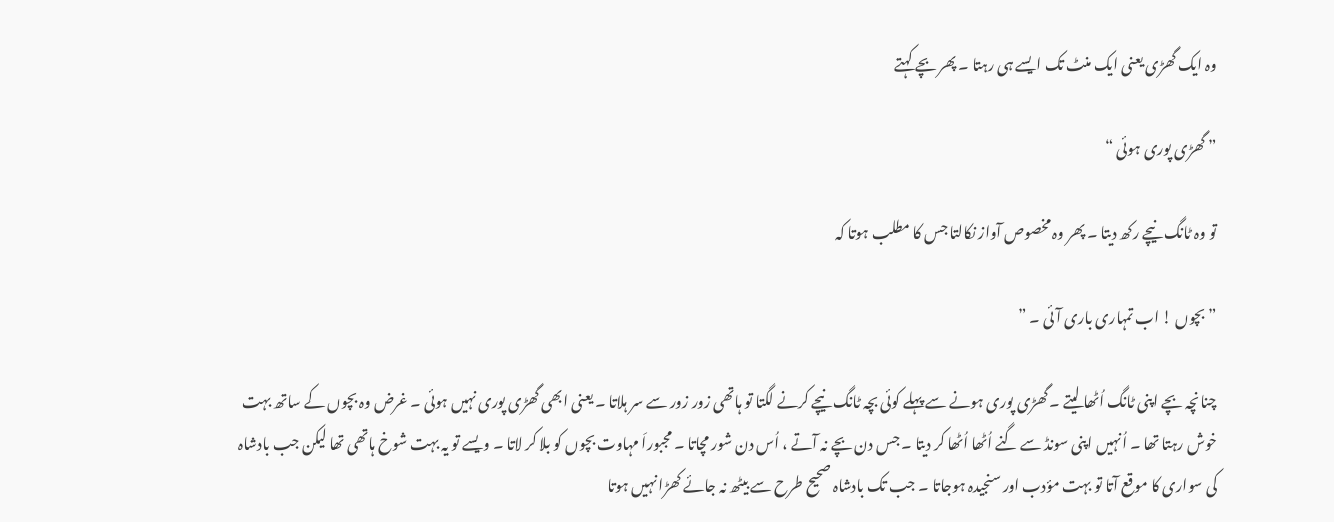وہ ایک گھڑی یعنی ایک منٹ تک ایسے ہی رہتا ۔ پھر بچے کہتے

” گھڑی پوری ہوئی “

تو وہ ٹانگ نیچے رکھ دیتا ۔ پھر وہ مخصوص آواز نکالتا جس کا مطلب ہوتا کہ

” بچوں ! اب تمہاری باری آئی ۔ ”

چنانچہ بچے اپنی ٹانگ اُٹھا لیتے ۔ گھڑی پوری ہونے سے پہلے کوئی بچہ ٹانگ نیچے کرنے لگتا تو ہاتھی زور زور سے سر ہلاتا ۔ یعنی ابھی گھڑی پوری نہیں ہوئی ۔ غرض وہ بچوں کے ساتھ بہت خوش رہتا تھا ۔ اُنہیں اپنی سونڈ سے گنے اُٹھا اُٹھا کر دیتا ۔ جس دن بچے نہ آتے ، اُس دن شور مچاتا ۔ مجبوراَ مہاوت بچوں کو بلا کر لاتا ۔ ویسے تو یہ بہت شوخ ہاتھی تھا لیکن جب بادشاہ کی سواری کا موقع آتا تو بہت مؤدب اور سنجیدہ ہوجاتا ۔ جب تک بادشاہ صحیح طرح سے بیٹھ نہ جائے کھڑا نہیں ہوتا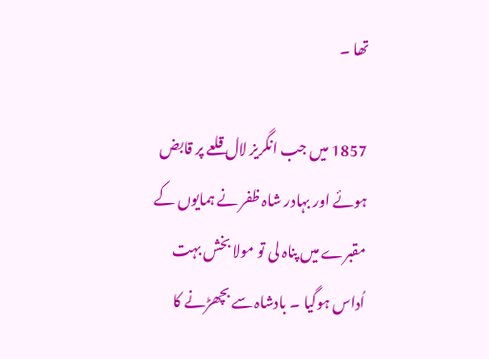تھا ۔

1857 میں جب انگریز لال قلعے پر قابض ہوئے اور بہادر شاہ ظفر نے ہمایوں کے مقبرے میں پناہ لی تو مولا بخش بہت اُداس ہوگیا ۔ بادشاہ سے بچھڑنے کا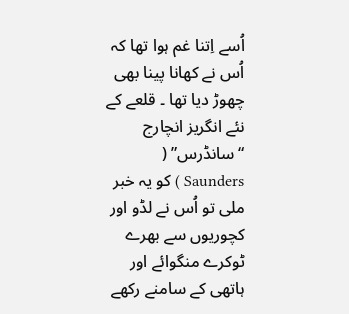اُسے اِتنا غم ہوا تھا کہ اُس نے کھانا پینا بھی چھوڑ دیا تھا ۔ قلعے کے نئے انگریز انچارج “سانڈرس” ( Saunders ) کو یہ خبر ملی تو اُس نے لڈو اور کچوریوں سے بھرے ٹوکرے منگوائے اور ہاتھی کے سامنے رکھے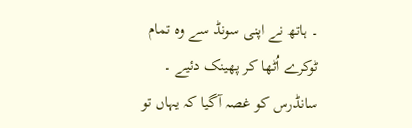۔ ہاتھ نے اپنی سونڈ سے وہ تمام ٹوکرے اُٹھا کر پھینک دئیے ۔ سانڈرس کو غصہ آگیا کہ یہاں تو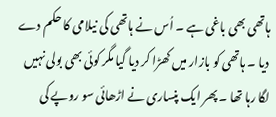ہاتھی بھی باغی ہے ۔ اُس نے ہاتھی کی نیلامی کا حکم دے دیا ۔ ہاتھی کو بازار میں کھڑا کر دیا گیا مگر کوئی بھی بولی نہیں لگا رہا تھا ۔ پھر ایک پنساری نے اڑھائی سو روپے کی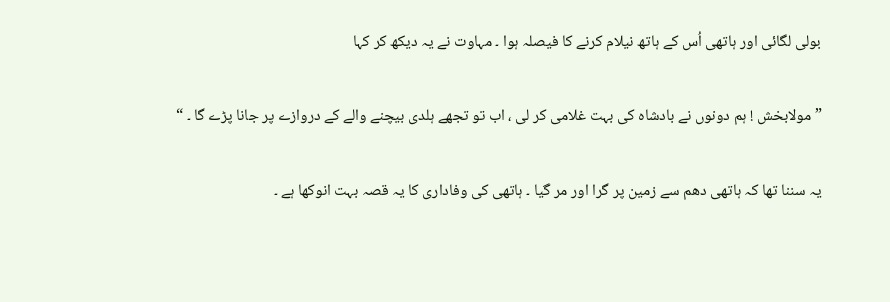بولی لگائی اور ہاتھی اُس کے ہاتھ نیلام کرنے کا فیصلہ ہوا ۔ مہاوت نے یہ دیکھ کر کہا

” مولابخش ! ہم دونوں نے بادشاہ کی بہت غلامی کر لی ، اب تو تجھے ہلدی بیچنے والے کے دروازے پر جانا پڑے گا ۔ “

یہ سننا تھا کہ ہاتھی دھم سے زمین پر گرا اور مر گیا ۔ ہاتھی کی وفاداری کا یہ قصہ بہت انوکھا ہے ۔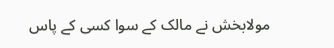مولابخش نے مالک کے سوا کسی کے پاس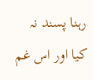رہنا پسند نہ کیا اور اس غم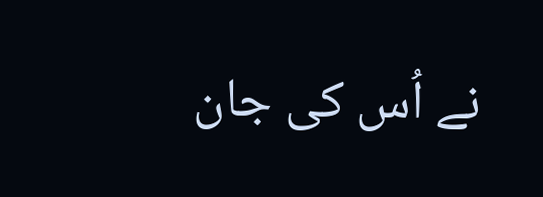نے اُس کی جان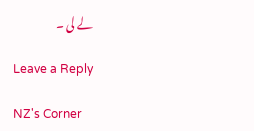لے لی ۔

Leave a Reply

NZ's Corner